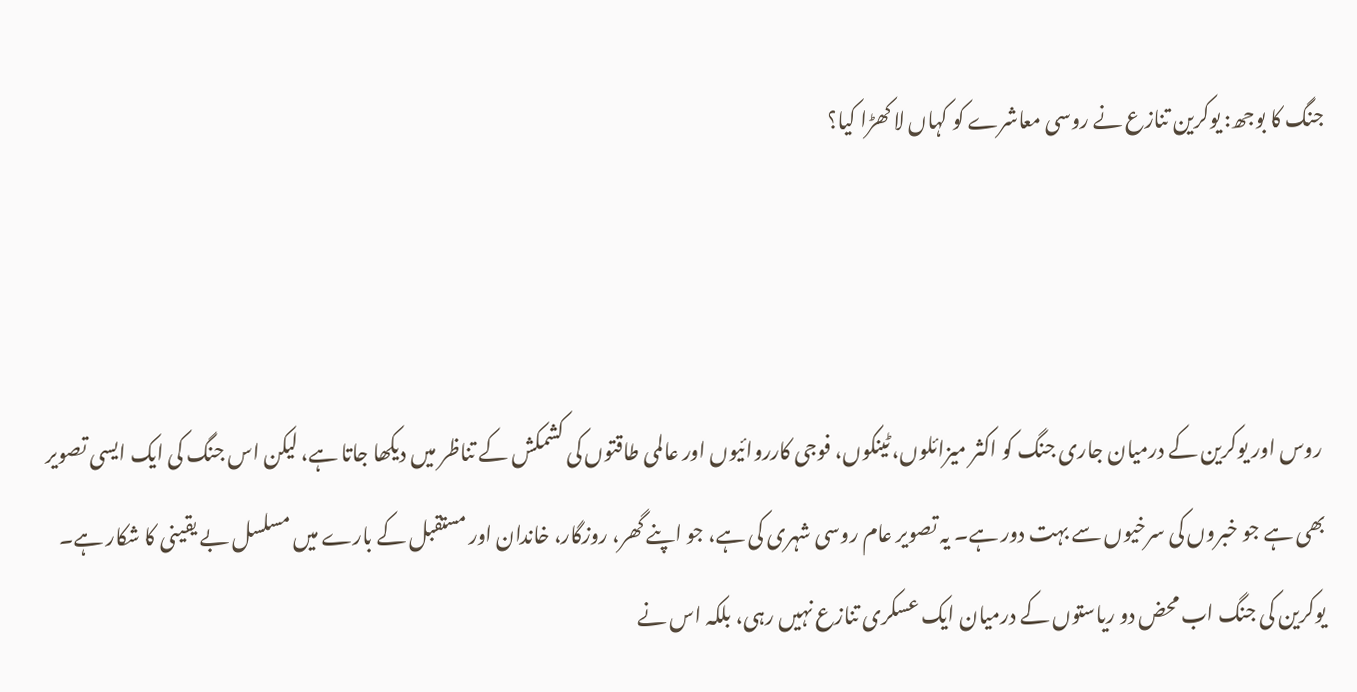جنگ کا بوجھ: یوکرین تنازع نے روسی معاشرے کو کہاں لا کھڑا کیا؟



 روس اور یوکرین کے درمیان جاری جنگ کو اکثر میزائلوں، ٹینکوں، فوجی کارروائیوں اور عالمی طاقتوں کی کشمکش کے تناظر میں دیکھا جاتا ہے، لیکن اس جنگ کی ایک ایسی تصویر بھی ہے جو خبروں کی سرخیوں سے بہت دور ہے۔ یہ تصویر عام روسی شہری کی ہے، جو اپنے گھر، روزگار، خاندان اور مستقبل کے بارے میں مسلسل بے یقینی کا شکار ہے۔ یوکرین کی جنگ اب محض دو ریاستوں کے درمیان ایک عسکری تنازع نہیں رہی، بلکہ اس نے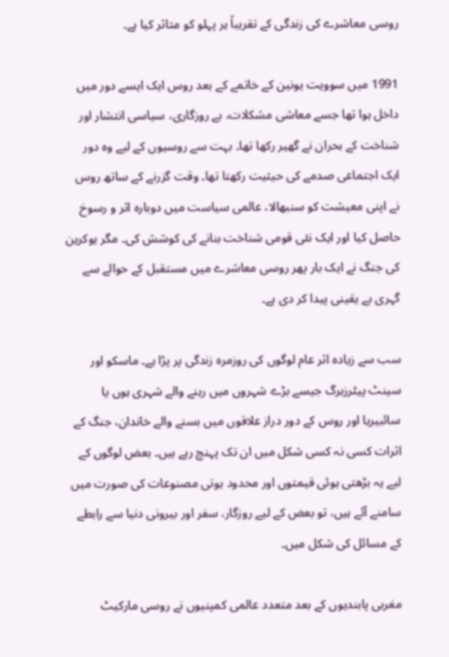روسی معاشرے کی زندگی کے تقریباً ہر پہلو کو متاثر کیا ہے۔

1991 میں سوویت یونین کے خاتمے کے بعد روس ایک ایسے دور میں داخل ہوا تھا جسے معاشی مشکلات، بے روزگاری، سیاسی انتشار اور شناخت کے بحران نے گھیر رکھا تھا۔ بہت سے روسیوں کے لیے وہ دور ایک اجتماعی صدمے کی حیثیت رکھتا تھا۔ وقت گزرنے کے ساتھ روس نے اپنی معیشت کو سنبھالا، عالمی سیاست میں دوبارہ اثر و رسوخ حاصل کیا اور ایک نئی قومی شناخت بنانے کی کوشش کی۔ مگر یوکرین کی جنگ نے ایک بار پھر روسی معاشرے میں مستقبل کے حوالے سے گہری بے یقینی پیدا کر دی ہے۔

سب سے زیادہ اثر عام لوگوں کی روزمرہ زندگی پر پڑا ہے۔ ماسکو اور سینٹ پیٹرزبرگ جیسے بڑے شہروں میں رہنے والے شہری ہوں یا سائبیریا اور روس کے دور دراز علاقوں میں بسنے والے خاندان، جنگ کے اثرات کسی نہ کسی شکل میں ان تک پہنچ رہے ہیں۔ بعض لوگوں کے لیے یہ بڑھتی ہوئی قیمتوں اور محدود ہوتی مصنوعات کی صورت میں سامنے آئے ہیں، تو بعض کے لیے روزگار، سفر اور بیرونی دنیا سے رابطے کے مسائل کی شکل میں۔

مغربی پابندیوں کے بعد متعدد عالمی کمپنیوں نے روسی مارکیٹ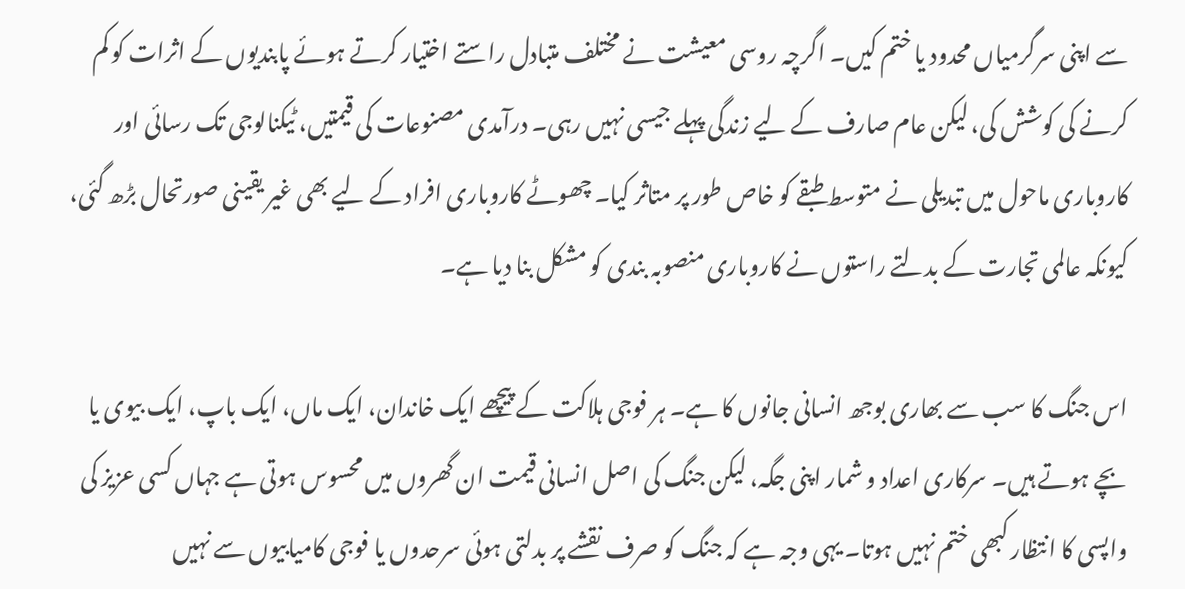سے اپنی سرگرمیاں محدود یا ختم کیں۔ اگرچہ روسی معیشت نے مختلف متبادل راستے اختیار کرتے ہوئے پابندیوں کے اثرات کو کم کرنے کی کوشش کی، لیکن عام صارف کے لیے زندگی پہلے جیسی نہیں رہی۔ درآمدی مصنوعات کی قیمتیں، ٹیکنالوجی تک رسائی اور کاروباری ماحول میں تبدیلی نے متوسط طبقے کو خاص طور پر متاثر کیا۔ چھوٹے کاروباری افراد کے لیے بھی غیر یقینی صورتحال بڑھ گئی، کیونکہ عالمی تجارت کے بدلتے راستوں نے کاروباری منصوبہ بندی کو مشکل بنا دیا ہے۔

اس جنگ کا سب سے بھاری بوجھ انسانی جانوں کا ہے۔ ہر فوجی ہلاکت کے پیچھے ایک خاندان، ایک ماں، ایک باپ، ایک بیوی یا بچے ہوتے ہیں۔ سرکاری اعداد و شمار اپنی جگہ، لیکن جنگ کی اصل انسانی قیمت ان گھروں میں محسوس ہوتی ہے جہاں کسی عزیز کی واپسی کا انتظار کبھی ختم نہیں ہوتا۔ یہی وجہ ہے کہ جنگ کو صرف نقشے پر بدلتی ہوئی سرحدوں یا فوجی کامیابیوں سے نہیں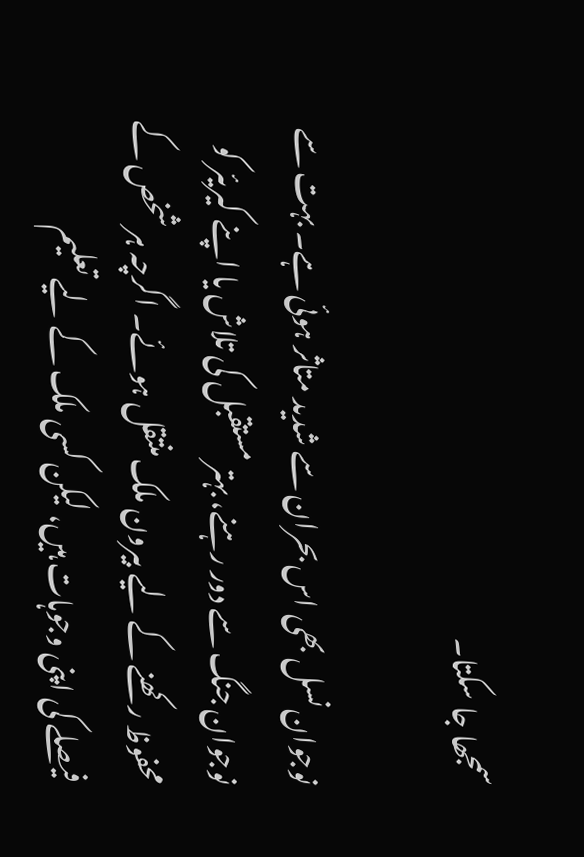سمجھا جا سکتا۔

نوجوان نسل بھی اس بحران سے شدید متاثر ہوئی ہے۔ بہت سے نوجوان جنگ سے دور رہنے، بہتر مستقبل کی تلاش یا اپنے کیریئر کو محفوظ رکھنے کے لیے بیرون ملک منتقل ہوئے۔ اگرچہ ہر شخص کے فیصلے کی اپنی وجوہات ہیں، لیکن کسی ملک کے لیے تعلیم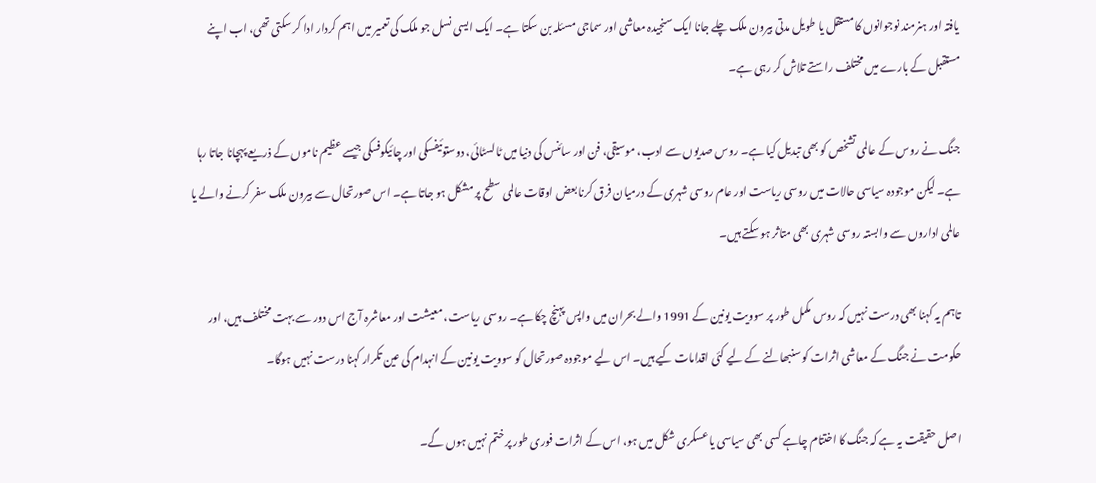یافتہ اور ہنرمند نوجوانوں کا مستقل یا طویل مدتی بیرون ملک چلے جانا ایک سنجیدہ معاشی اور سماجی مسئلہ بن سکتا ہے۔ ایک ایسی نسل جو ملک کی تعمیر میں اہم کردار ادا کر سکتی تھی، اب اپنے مستقبل کے بارے میں مختلف راستے تلاش کر رہی ہے۔

جنگ نے روس کے عالمی تشخص کو بھی تبدیل کیا ہے۔ روس صدیوں سے ادب، موسیقی، فن اور سائنس کی دنیا میں ٹالسٹائی، دوستوئیفسکی اور چائیکوفسکی جیسے عظیم ناموں کے ذریعے پہچانا جاتا رہا ہے۔ لیکن موجودہ سیاسی حالات میں روسی ریاست اور عام روسی شہری کے درمیان فرق کرنا بعض اوقات عالمی سطح پر مشکل ہو جاتا ہے۔ اس صورتحال سے بیرون ملک سفر کرنے والے یا عالمی اداروں سے وابستہ روسی شہری بھی متاثر ہو سکتے ہیں۔

تاہم یہ کہنا بھی درست نہیں کہ روس مکمل طور پر سوویت یونین کے 1991 والے بحران میں واپس پہنچ چکا ہے۔ روسی ریاست، معیشت اور معاشرہ آج اس دور سے بہت مختلف ہیں، اور حکومت نے جنگ کے معاشی اثرات کو سنبھالنے کے لیے کئی اقدامات کیے ہیں۔ اس لیے موجودہ صورتحال کو سوویت یونین کے انہدام کی عین تکرار کہنا درست نہیں ہوگا۔

اصل حقیقت یہ ہے کہ جنگ کا اختتام چاہے کسی بھی سیاسی یا عسکری شکل میں ہو، اس کے اثرات فوری طور پر ختم نہیں ہوں گے۔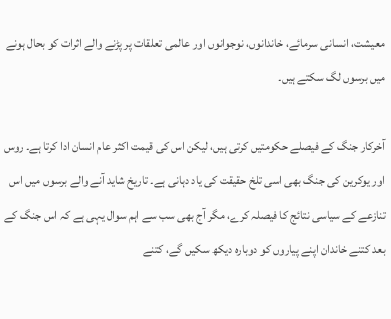معیشت، انسانی سرمائے، خاندانوں، نوجوانوں اور عالمی تعلقات پر پڑنے والے اثرات کو بحال ہونے میں برسوں لگ سکتے ہیں۔

آخرکار جنگ کے فیصلے حکومتیں کرتی ہیں، لیکن اس کی قیمت اکثر عام انسان ادا کرتا ہے۔ روس اور یوکرین کی جنگ بھی اسی تلخ حقیقت کی یاد دہانی ہے۔ تاریخ شاید آنے والے برسوں میں اس تنازعے کے سیاسی نتائج کا فیصلہ کرے، مگر آج بھی سب سے اہم سوال یہی ہے کہ اس جنگ کے بعد کتنے خاندان اپنے پیاروں کو دوبارہ دیکھ سکیں گے، کتنے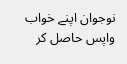نوجوان اپنے خواب واپس حاصل کر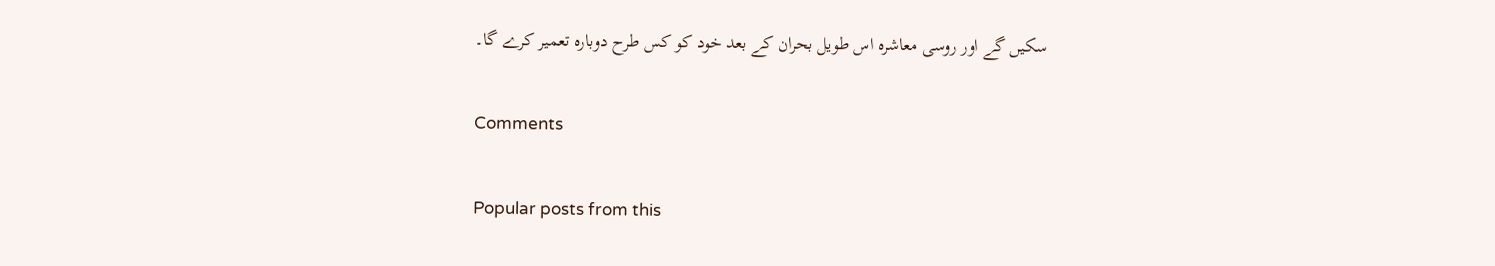سکیں گے اور روسی معاشرہ اس طویل بحران کے بعد خود کو کس طرح دوبارہ تعمیر کرے گا۔

Comments

Popular posts from this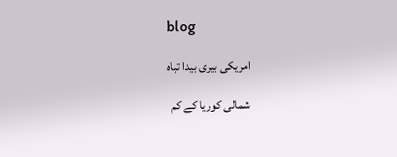blog

امریکی بیری بیدا تباہ

شمالی کوریا کے کم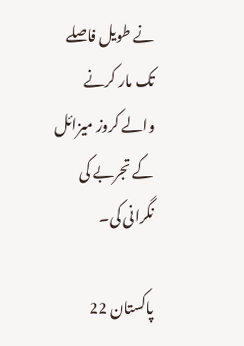نے طویل فاصلے تک مار کرنے والے کروز میزائل کے تجربے کی نگرانی کی۔

پاکستان 22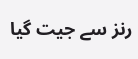رنز سے جیت گیا